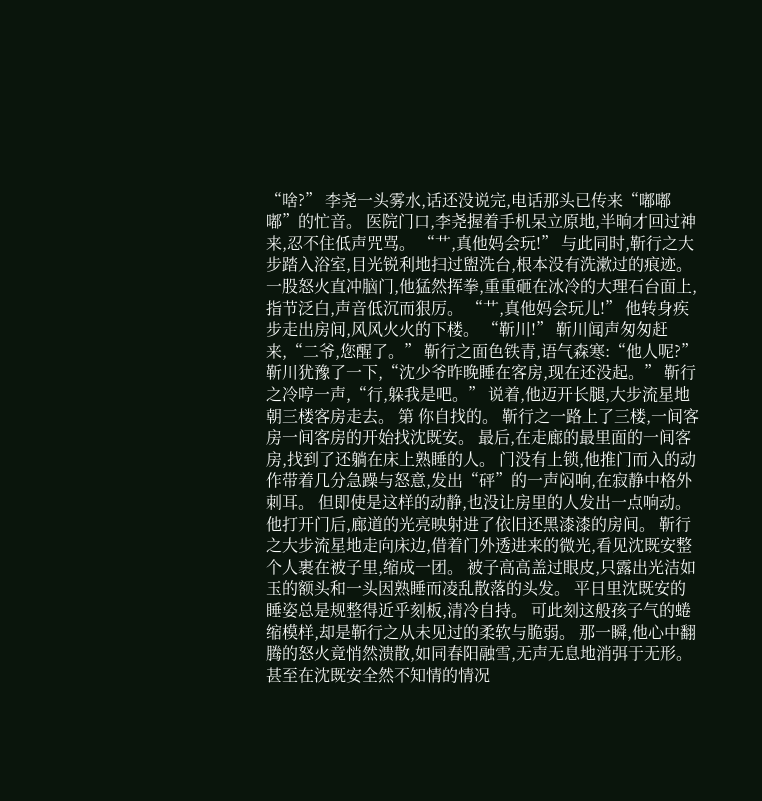“啥?” 李尧一头雾水,话还没说完,电话那头已传来“嘟嘟嘟”的忙音。 医院门口,李尧握着手机呆立原地,半晌才回过神来,忍不住低声咒骂。 “艹,真他妈会玩!” 与此同时,靳行之大步踏入浴室,目光锐利地扫过盥洗台,根本没有洗漱过的痕迹。 一股怒火直冲脑门,他猛然挥拳,重重砸在冰冷的大理石台面上,指节泛白,声音低沉而狠厉。 “艹,真他妈会玩儿!” 他转身疾步走出房间,风风火火的下楼。 “靳川!” 靳川闻声匆匆赶来,“二爷,您醒了。” 靳行之面色铁青,语气森寒:“他人呢?” 靳川犹豫了一下,“沈少爷昨晚睡在客房,现在还没起。” 靳行之冷哼一声,“行,躲我是吧。” 说着,他迈开长腿,大步流星地朝三楼客房走去。 第 你自找的。 靳行之一路上了三楼,一间客房一间客房的开始找沈既安。 最后,在走廊的最里面的一间客房,找到了还躺在床上熟睡的人。 门没有上锁,他推门而入的动作带着几分急躁与怒意,发出“砰”的一声闷响,在寂静中格外刺耳。 但即使是这样的动静,也没让房里的人发出一点响动。 他打开门后,廊道的光亮映射进了依旧还黑漆漆的房间。 靳行之大步流星地走向床边,借着门外透进来的微光,看见沈既安整个人裹在被子里,缩成一团。 被子高高盖过眼皮,只露出光洁如玉的额头和一头因熟睡而凌乱散落的头发。 平日里沈既安的睡姿总是规整得近乎刻板,清冷自持。 可此刻这般孩子气的蜷缩模样,却是靳行之从未见过的柔软与脆弱。 那一瞬,他心中翻腾的怒火竟悄然溃散,如同春阳融雪,无声无息地消弭于无形。 甚至在沈既安全然不知情的情况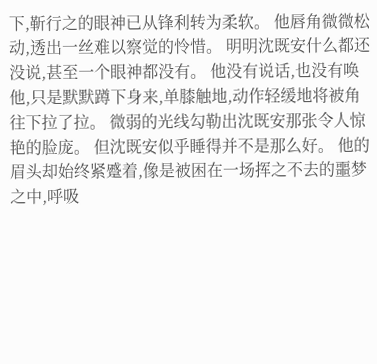下,靳行之的眼神已从锋利转为柔软。 他唇角微微松动,透出一丝难以察觉的怜惜。 明明沈既安什么都还没说,甚至一个眼神都没有。 他没有说话,也没有唤他,只是默默蹲下身来,单膝触地,动作轻缓地将被角往下拉了拉。 微弱的光线勾勒出沈既安那张令人惊艳的脸庞。 但沈既安似乎睡得并不是那么好。 他的眉头却始终紧蹙着,像是被困在一场挥之不去的噩梦之中,呼吸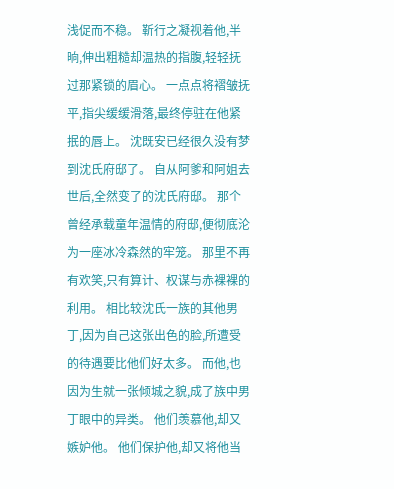浅促而不稳。 靳行之凝视着他,半晌,伸出粗糙却温热的指腹,轻轻抚过那紧锁的眉心。 一点点将褶皱抚平,指尖缓缓滑落,最终停驻在他紧抿的唇上。 沈既安已经很久没有梦到沈氏府邸了。 自从阿爹和阿姐去世后,全然变了的沈氏府邸。 那个曾经承载童年温情的府邸,便彻底沦为一座冰冷森然的牢笼。 那里不再有欢笑,只有算计、权谋与赤裸裸的利用。 相比较沈氏一族的其他男丁,因为自己这张出色的脸,所遭受的待遇要比他们好太多。 而他,也因为生就一张倾城之貌,成了族中男丁眼中的异类。 他们羡慕他,却又嫉妒他。 他们保护他,却又将他当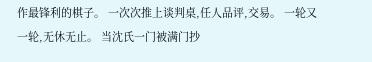作最锋利的棋子。 一次次推上谈判桌,任人品评,交易。 一轮又一轮,无休无止。 当沈氏一门被满门抄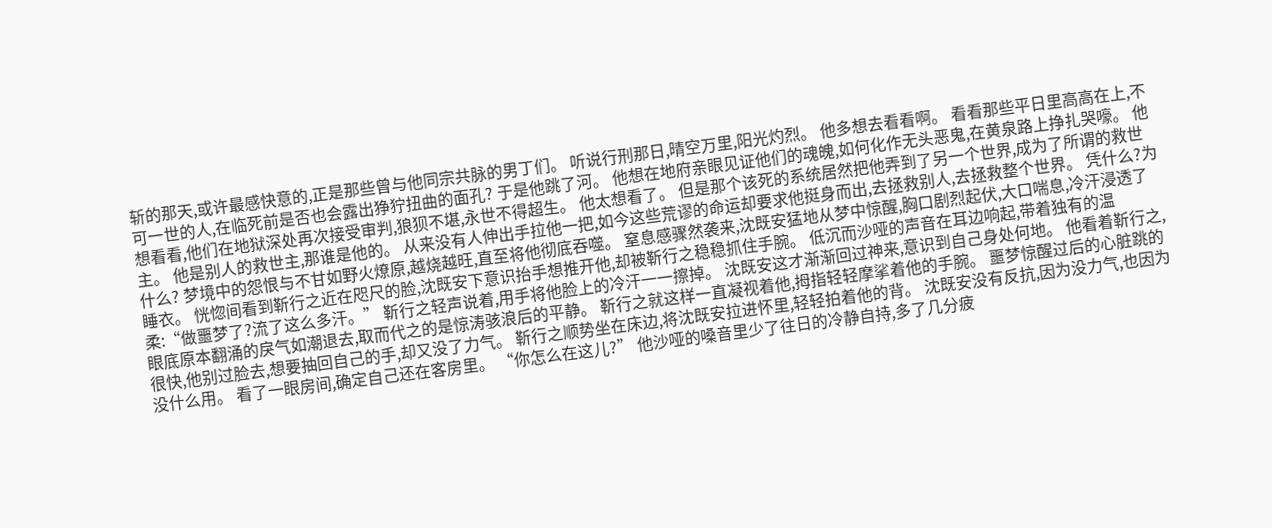斩的那天,或许最感快意的,正是那些曾与他同宗共脉的男丁们。 听说行刑那日,晴空万里,阳光灼烈。 他多想去看看啊。 看看那些平日里高高在上,不可一世的人,在临死前是否也会露出狰狞扭曲的面孔? 于是他跳了河。 他想在地府亲眼见证他们的魂魄,如何化作无头恶鬼,在黄泉路上挣扎哭嚎。 他想看看,他们在地狱深处再次接受审判,狼狈不堪,永世不得超生。 他太想看了。 但是那个该死的系统居然把他弄到了另一个世界,成为了所谓的救世主。 他是别人的救世主,那谁是他的。 从来没有人伸出手拉他一把,如今这些荒谬的命运却要求他挺身而出,去拯救别人,去拯救整个世界。 凭什么?为什么? 梦境中的怨恨与不甘如野火燎原,越烧越旺,直至将他彻底吞噬。 窒息感骤然袭来,沈既安猛地从梦中惊醒,胸口剧烈起伏,大口喘息,冷汗浸透了睡衣。 恍惚间看到靳行之近在咫尺的脸,沈既安下意识抬手想推开他,却被靳行之稳稳抓住手腕。 低沉而沙哑的声音在耳边响起,带着独有的温柔:“做噩梦了?流了这么多汗。” 靳行之轻声说着,用手将他脸上的冷汗一一擦掉。 沈既安这才渐渐回过神来,意识到自己身处何地。 他看着靳行之,眼底原本翻涌的戾气如潮退去,取而代之的是惊涛骇浪后的平静。 靳行之就这样一直凝视着他,拇指轻轻摩挲着他的手腕。 噩梦惊醒过后的心脏跳的很快,他别过脸去,想要抽回自己的手,却又没了力气。 靳行之顺势坐在床边,将沈既安拉进怀里,轻轻拍着他的背。 沈既安没有反抗,因为没力气,也因为没什么用。 看了一眼房间,确定自己还在客房里。 “你怎么在这儿?” 他沙哑的嗓音里少了往日的冷静自持,多了几分疲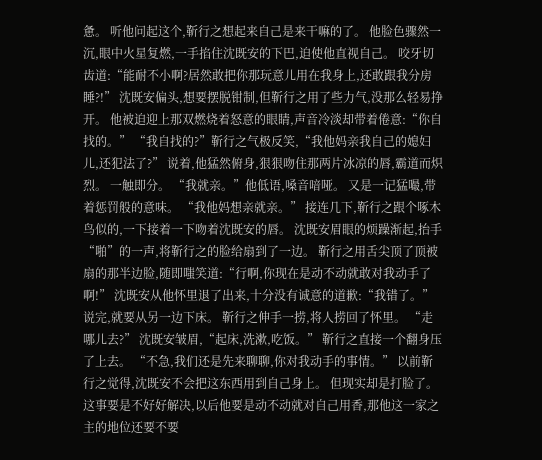惫。 听他问起这个,靳行之想起来自己是来干嘛的了。 他脸色骤然一沉,眼中火星复燃,一手掐住沈既安的下巴,迫使他直视自己。 咬牙切齿道:“能耐不小啊?居然敢把你那玩意儿用在我身上,还敢跟我分房睡?!” 沈既安偏头,想要摆脱钳制,但靳行之用了些力气,没那么轻易挣开。 他被迫迎上那双燃烧着怒意的眼睛,声音冷淡却带着倦意:“你自找的。” “我自找的?”靳行之气极反笑,“我他妈亲我自己的媳妇儿,还犯法了?” 说着,他猛然俯身,狠狠吻住那两片冰凉的唇,霸道而炽烈。 一触即分。 “我就亲。”他低语,嗓音喑哑。 又是一记猛嘬,带着惩罚般的意味。 “我他妈想亲就亲。” 接连几下,靳行之跟个啄木鸟似的,一下接着一下吻着沈既安的唇。 沈既安眉眼的烦躁渐起,抬手“啪”的一声,将靳行之的脸给扇到了一边。 靳行之用舌尖顶了顶被扇的那半边脸,随即嗤笑道:“行啊,你现在是动不动就敢对我动手了啊!” 沈既安从他怀里退了出来,十分没有诚意的道歉:“我错了。” 说完,就要从另一边下床。 靳行之伸手一捞,将人捞回了怀里。 “走哪儿去?” 沈既安皱眉,“起床,洗漱,吃饭。” 靳行之直接一个翻身压了上去。 “不急,我们还是先来聊聊,你对我动手的事情。” 以前靳行之觉得,沈既安不会把这东西用到自己身上。 但现实却是打脸了。 这事要是不好好解决,以后他要是动不动就对自己用香,那他这一家之主的地位还要不要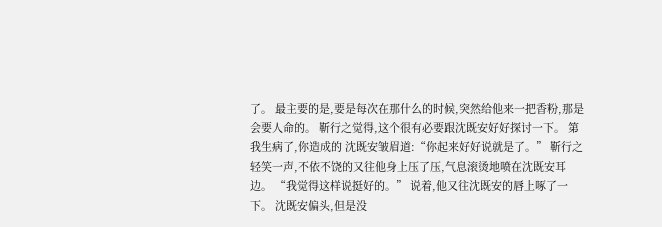了。 最主要的是,要是每次在那什么的时候,突然给他来一把香粉,那是会要人命的。 靳行之觉得,这个很有必要跟沈既安好好探讨一下。 第 我生病了,你造成的 沈既安皱眉道:“你起来好好说就是了。” 靳行之轻笑一声,不依不饶的又往他身上压了压,气息滚烫地喷在沈既安耳边。 “我觉得这样说挺好的。” 说着,他又往沈既安的唇上啄了一下。 沈既安偏头,但是没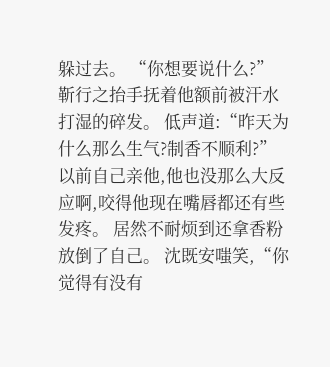躲过去。 “你想要说什么?” 靳行之抬手抚着他额前被汗水打湿的碎发。 低声道:“昨天为什么那么生气?制香不顺利?” 以前自己亲他,他也没那么大反应啊,咬得他现在嘴唇都还有些发疼。 居然不耐烦到还拿香粉放倒了自己。 沈既安嗤笑,“你觉得有没有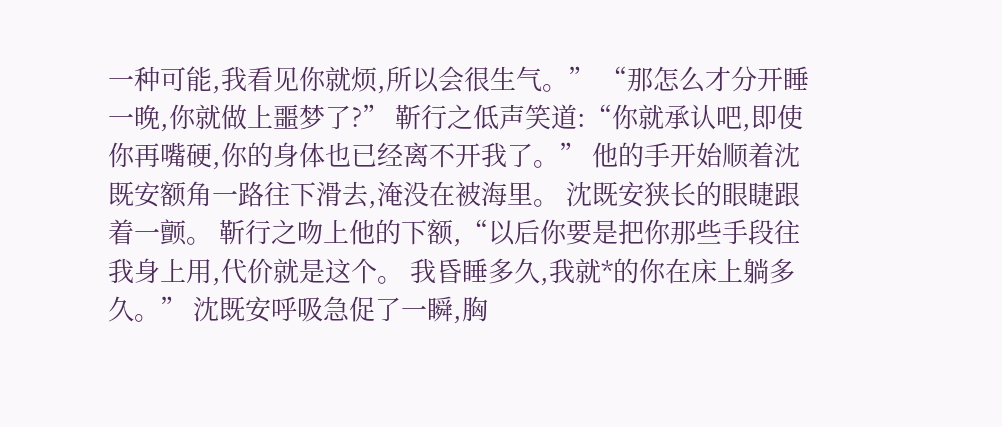一种可能,我看见你就烦,所以会很生气。” “那怎么才分开睡一晚,你就做上噩梦了?” 靳行之低声笑道:“你就承认吧,即使你再嘴硬,你的身体也已经离不开我了。” 他的手开始顺着沈既安额角一路往下滑去,淹没在被海里。 沈既安狭长的眼睫跟着一颤。 靳行之吻上他的下额,“以后你要是把你那些手段往我身上用,代价就是这个。 我昏睡多久,我就*的你在床上躺多久。” 沈既安呼吸急促了一瞬,胸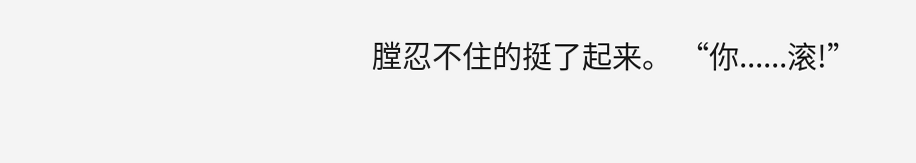膛忍不住的挺了起来。 “你......滚!”